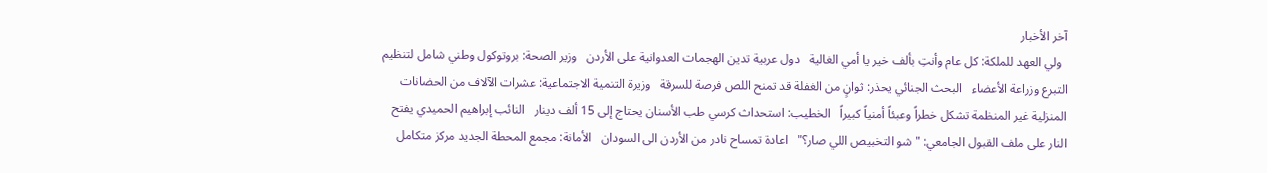آخر الأخبار
  ولي العهد للملكة: كل عام وأنتِ بألف خير يا أمي الغالية   دول عربية تدين الهجمات العدوانية على الأردن   وزير الصحة: بروتوكول وطني شامل لتنظيم التبرع وزراعة الأعضاء   البحث الجنائي يحذر: ثوانٍ من الغفلة قد تمنح اللص فرصة للسرقة   وزيرة التنمية الاجتماعية: عشرات الآلاف من الحضانات المنزلية غير المنظمة تشكل خطراً وعبئاً أمنياً كبيراً   الخطيب: استحداث كرسي طب الأسنان يحتاج إلى 15 ألف دينار   النائب إبراهيم الحميدي يفتح النار على ملف القبول الجامعي: "شو التخبيص اللي صار؟"   اعادة تمساح نادر من الأردن الى السودان   الأمانة: مجمع المحطة الجديد مركز متكامل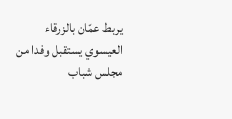يربط عمّان بالزرقاء   العيسوي يستقبل وفدا من مجلس شباب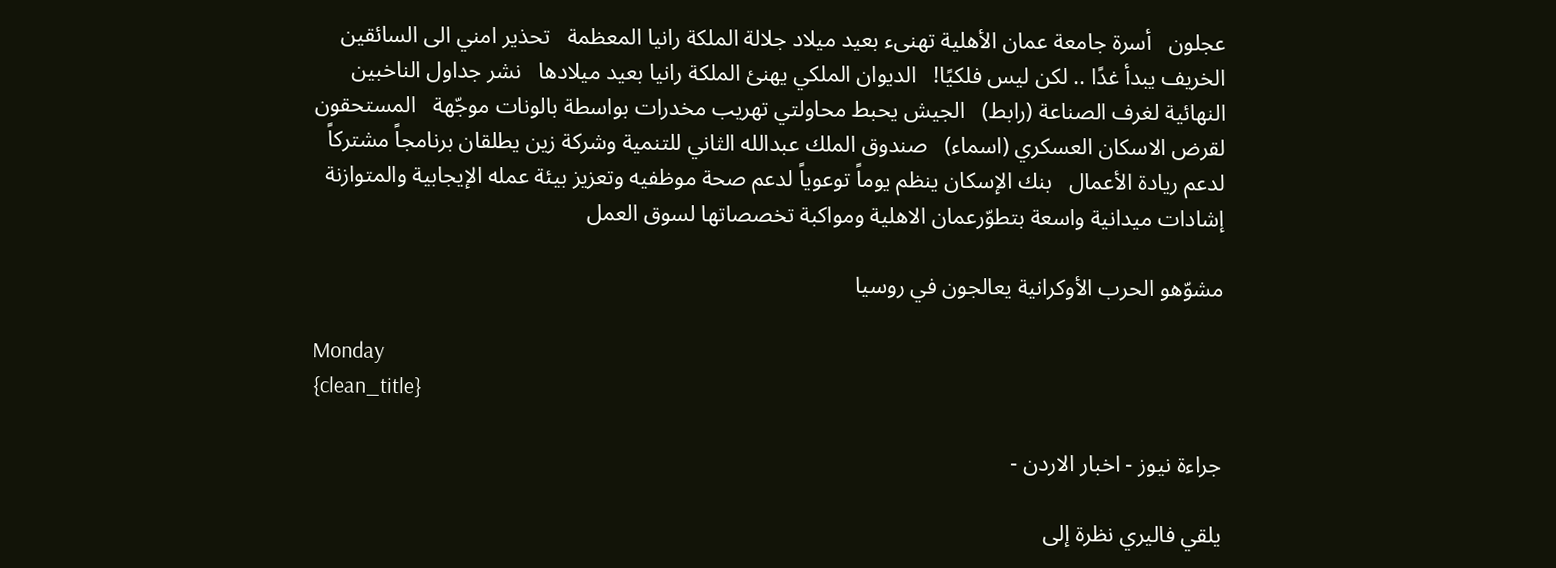عجلون   أسرة جامعة عمان الأهلية تهنىء بعيد ميلاد جلالة الملكة رانيا المعظمة   تحذير امني الى السائقين   الخريف يبدأ غدًا .. لكن ليس فلكيًا!   الديوان الملكي يهنئ الملكة رانيا بعيد ميلادها   نشر جداول الناخبين النهائية لغرف الصناعة (رابط)   الجيش يحبط محاولتي تهريب مخدرات بواسطة بالونات موجّهة   المستحقون لقرض الاسكان العسكري (اسماء)   صندوق الملك عبدالله الثاني للتنمية وشركة زين يطلقان برنامجاً مشتركاً لدعم ريادة الأعمال   بنك الإسكان ينظم يوماً توعوياً لدعم صحة موظفيه وتعزيز بيئة عمله الإيجابية والمتوازنة   إشادات ميدانية واسعة بتطوّرعمان الاهلية ومواكبة تخصصاتها لسوق العمل

مشوّهو الحرب الأوكرانية يعالجون في روسيا

Monday
{clean_title}

جراءة نيوز - اخبار الاردن -

يلقي فاليري نظرة إلى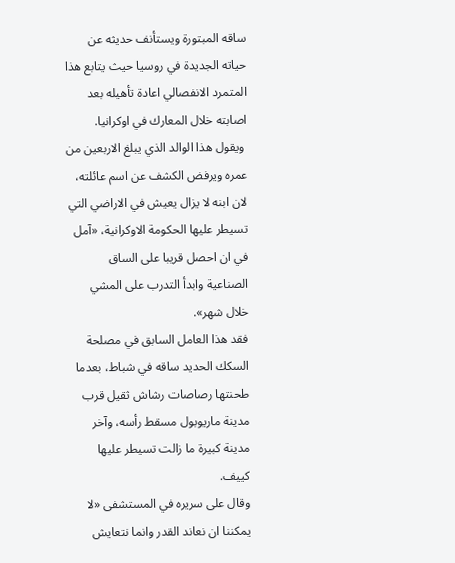ساقه المبتورة ويستأنف حديثه عن حياته الجديدة في روسيا حيث يتابع هذا المتمرد الانفصالي اعادة تأهيله بعد اصابته خلال المعارك في اوكرانيا.
 ويقول هذا الوالد الذي يبلغ الاربعين من عمره ويرفض الكشف عن اسم عائلته، لان ابنه لا يزال يعيش في الاراضي التي تسيطر عليها الحكومة الاوكرانية، «آمل في ان احصل قريبا على الساق الصناعية وابدأ التدرب على المشي خلال شهر».
فقد هذا العامل السابق في مصلحة السكك الحديد ساقه في شباط، بعدما طحنتها رصاصات رشاش ثقيل قرب مدينة ماريوبول مسقط رأسه، وآخر مدينة كبيرة ما زالت تسيطر عليها كييف.
وقال على سريره في المستشفى «لا يمكننا ان نعاند القدر وانما نتعايش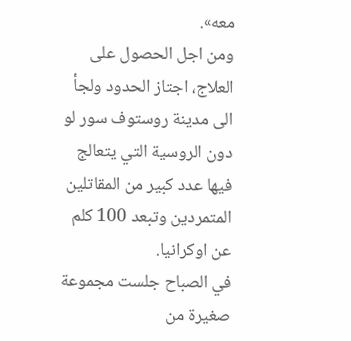معه».
ومن اجل الحصول على العلاج، اجتاز الحدود ولجأ الى مدينة روستوف سور لو دون الروسية التي يتعالج فيها عدد كبير من المقاتلين المتمردين وتبعد 100 كلم عن اوكرانيا.
في الصباح جلست مجموعة صغيرة من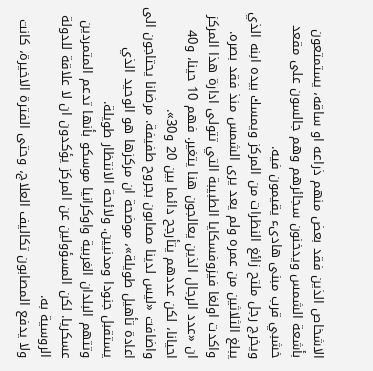الاشخاص الذين فقد بعض منهم ذراعه او ساقه، يستمتعون بأشعة الشمس ويدخنون سجائرهم وهم جالسون على مقعد خشبي قرب مبنى هادىء يقيمون فيه.
ويخرج رجل ملتح زائغ النظرات من المركز ويمسك بيده ابنه الذي يبلغ الثلاثين من عمره ولم يعد يرى الشمس منذ فقد بصره.
واكدت اولغا فيزوفسكايا الطبيبة التي تتولى ادارة هذا المركز ان «عدد الرجال الذين يعالجون هنا يتغير. فهم 10 حينا، و40 احيانا، لكن عددهم يتأرجح دائما بين 20 و30».
واضافت «ليس لدينا مصابون بجروح طفيفة. مرضانا يحتاجون الى اعادة تأهيل طويلة»، موضحة ان مركزها هو الوحيد الذي يستقبل جنودا ومدنيين. ولائحة الانتظار طويلة.
وتتهم البلدان الغربية واوكرانيا موسكو بأنها تدعم المتمردين عسكريا. لكن المسؤولين عن المركز يؤكدون ان لا علاقة للدولة الروسية به.
ولا يدفع المصابون تكاليف العلاج، وحتى الفترة الاخيرة، كانت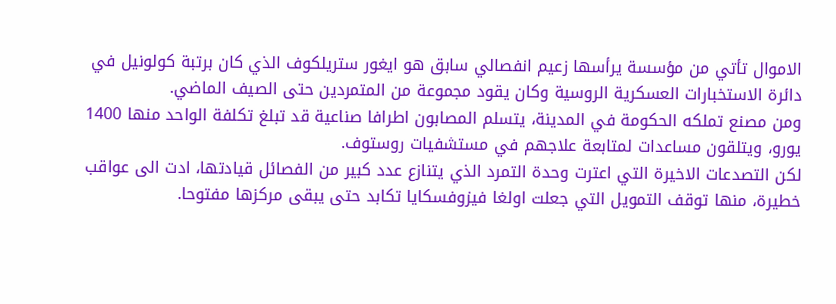الاموال تأتي من مؤسسة يرأسها زعيم انفصالي سابق هو ايغور ستريلكوف الذي كان برتبة كولونيل في دائرة الاستخبارات العسكرية الروسية وكان يقود مجموعة من المتمردين حتى الصيف الماضي.
ومن مصنع تملكه الحكومة في المدينة، يتسلم المصابون اطرافا صناعية قد تبلغ تكلفة الواحد منها 1400 يورو، ويتلقون مساعدات لمتابعة علاجهم في مستشفيات روستوف.
لكن التصدعات الاخيرة التي اعترت وحدة التمرد الذي يتنازع عدد كبير من الفصائل قيادتها، ادت الى عواقب خطيرة، منها توقف التمويل التي جعلت اولغا فيزوفسكايا تكابد حتى يبقى مركزها مفتوحا.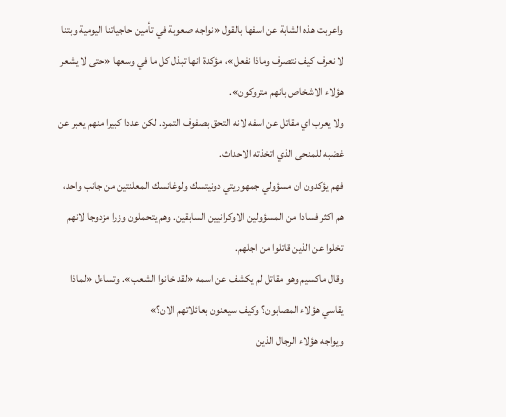واعربت هذه الشابة عن اسفها بالقول «نواجه صعوبة في تأمين حاجياتنا اليومية وبتنا لا نعرف كيف نتصرف وماذا نفعل»، مؤكدة انها تبذل كل ما في وسعها «حتى لا يشعر هؤلاء الاشخاص بانهم متروكون».
ولا يعرب اي مقاتل عن اسفه لانه التحق بصفوف التمرد. لكن عددا كبيرا منهم يعبر عن غضبه للمنحى الذي اتخذته الاحداث.
فهم يؤكدون ان مسؤولي جمهوريتي دونيتسك ولوغانسك المعلنتين من جانب واحد، هم اكثر فسادا من المسؤولين الاوكرانيين السابقين. وهم يتحملون وزرا مزدوجا لانهم تخلوا عن الذين قاتلوا من اجلهم.
وقال ماكسيم وهو مقاتل لم يكشف عن اسمه «لقد خانوا الشعب». وتساءل «لماذا يقاسي هؤلاء المصابون؟ وكيف سيعنون بعائلاتهم الان؟»
ويواجه هؤلاء الرجال الذين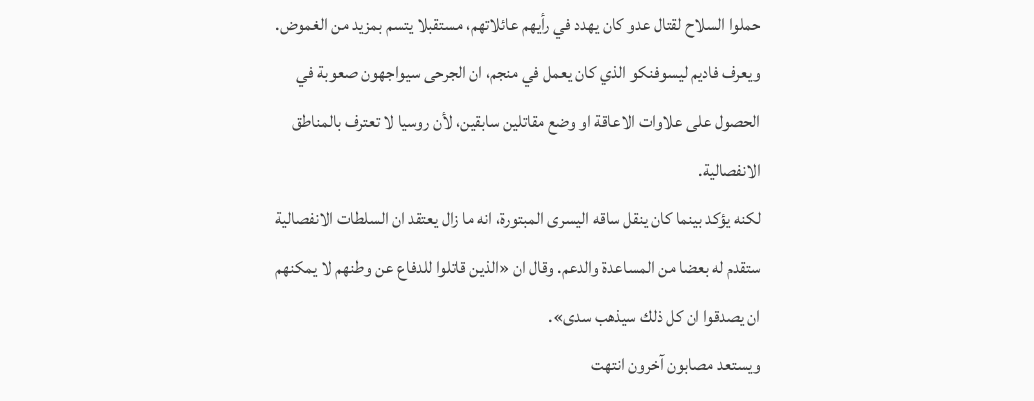حملوا السلاح لقتال عدو كان يهدد في رأيهم عائلاتهم، مستقبلا يتسم بمزيد من الغموض. ويعرف فاديم ليسوفنكو الذي كان يعمل في منجم، ان الجرحى سيواجهون صعوبة في الحصول على علاوات الاعاقة او وضع مقاتلين سابقين، لأن روسيا لا تعترف بالمناطق الانفصالية.
لكنه يؤكد بينما كان ينقل ساقه اليسرى المبتورة، انه ما زال يعتقد ان السلطات الانفصالية ستقدم له بعضا من المساعدة والدعم. وقال ان «الذين قاتلوا للدفاع عن وطنهم لا يمكنهم ان يصدقوا ان كل ذلك سيذهب سدى».
ويستعد مصابون آخرون انتهت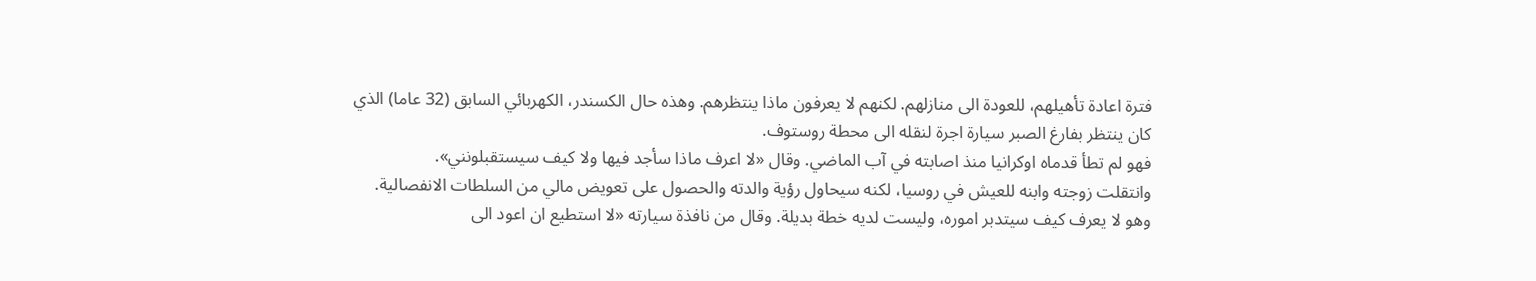فترة اعادة تأهيلهم، للعودة الى منازلهم. لكنهم لا يعرفون ماذا ينتظرهم. وهذه حال الكسندر، الكهربائي السابق (32 عاما) الذي كان ينتظر بفارغ الصبر سيارة اجرة لنقله الى محطة روستوف.
فهو لم تطأ قدماه اوكرانيا منذ اصابته في آب الماضي. وقال «لا اعرف ماذا سأجد فيها ولا كيف سيستقبلونني».
وانتقلت زوجته وابنه للعيش في روسيا، لكنه سيحاول رؤية والدته والحصول على تعويض مالي من السلطات الانفصالية.
وهو لا يعرف كيف سيتدبر اموره، وليست لديه خطة بديلة. وقال من نافذة سيارته «لا استطيع ان اعود الى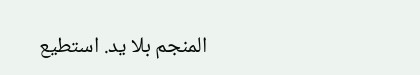المنجم بلا يد. استطيع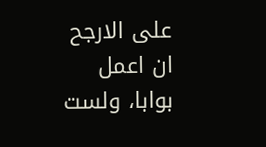على الارجح ان اعمل بوابا، ولست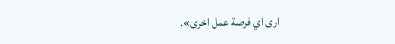ارى اي فرصة عمل اخرى».